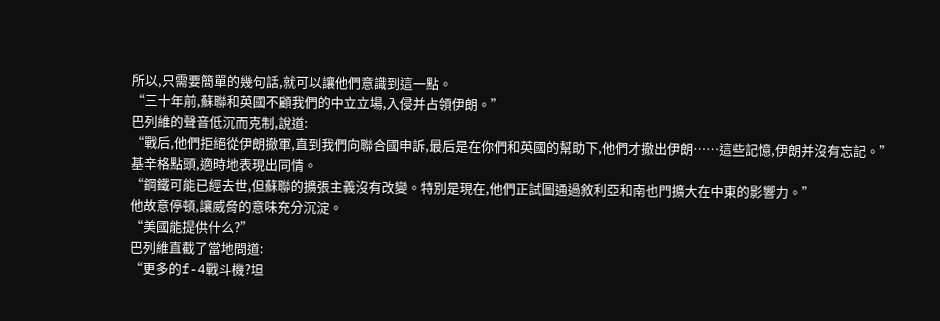所以,只需要簡單的幾句話,就可以讓他們意識到這一點。
“三十年前,蘇聯和英國不顧我們的中立立場,入侵并占領伊朗。”
巴列維的聲音低沉而克制,說道:
“戰后,他們拒絕從伊朗撤軍,直到我們向聯合國申訴,最后是在你們和英國的幫助下,他們才撤出伊朗……這些記憶,伊朗并沒有忘記。”
基辛格點頭,適時地表現出同情。
“鋼鐵可能已經去世,但蘇聯的擴張主義沒有改變。特別是現在,他們正試圖通過敘利亞和南也門擴大在中東的影響力。”
他故意停頓,讓威脅的意味充分沉淀。
“美國能提供什么?”
巴列維直截了當地問道:
“更多的f-4戰斗機?坦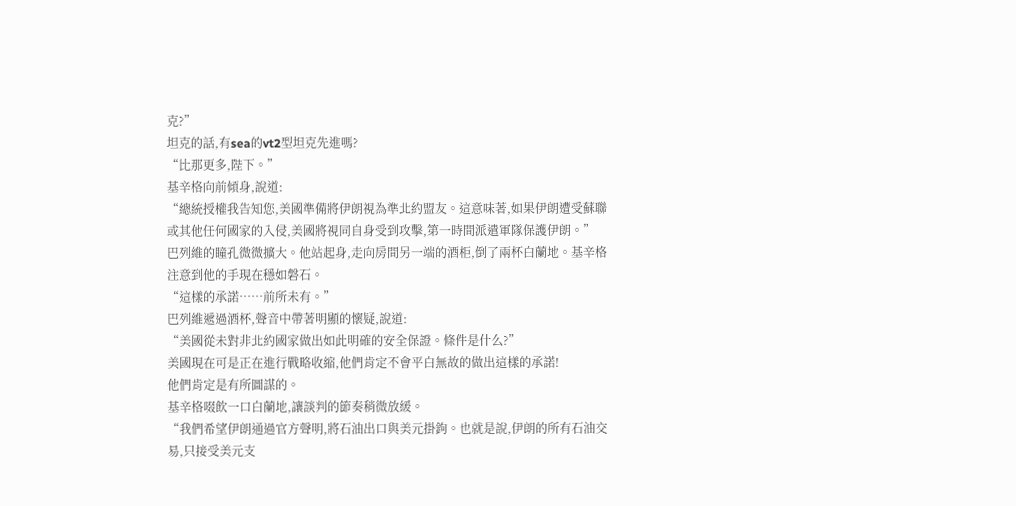克?”
坦克的話,有sea的vt2型坦克先進嗎?
“比那更多,陛下。”
基辛格向前傾身,說道:
“總統授權我告知您,美國準備將伊朗視為準北約盟友。這意味著,如果伊朗遭受蘇聯或其他任何國家的入侵,美國將視同自身受到攻擊,第一時間派遣軍隊保護伊朗。”
巴列維的瞳孔微微擴大。他站起身,走向房間另一端的酒柜,倒了兩杯白蘭地。基辛格注意到他的手現在穩如磐石。
“這樣的承諾……前所未有。”
巴列維遞過酒杯,聲音中帶著明顯的懷疑,說道:
“美國從未對非北約國家做出如此明確的安全保證。條件是什么?”
美國現在可是正在進行戰略收縮,他們肯定不會平白無故的做出這樣的承諾!
他們肯定是有所圖謀的。
基辛格啜飲一口白蘭地,讓談判的節奏稍微放緩。
“我們希望伊朗通過官方聲明,將石油出口與美元掛鉤。也就是說,伊朗的所有石油交易,只接受美元支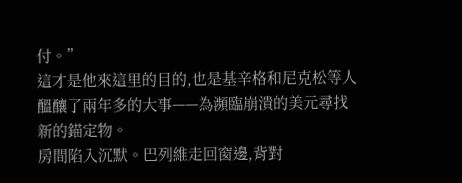付。”
這才是他來這里的目的,也是基辛格和尼克松等人醞釀了兩年多的大事——為瀕臨崩潰的美元尋找新的錨定物。
房間陷入沉默。巴列維走回窗邊,背對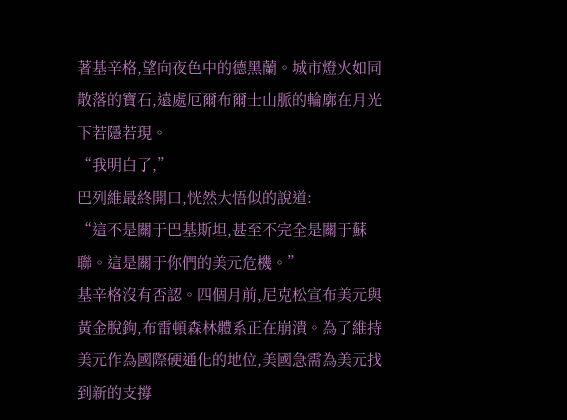著基辛格,望向夜色中的德黑蘭。城市燈火如同散落的寶石,遠處厄爾布爾士山脈的輪廓在月光下若隱若現。
“我明白了,”
巴列維最終開口,恍然大悟似的說道:
“這不是關于巴基斯坦,甚至不完全是關于蘇聯。這是關于你們的美元危機。”
基辛格沒有否認。四個月前,尼克松宣布美元與黃金脫鉤,布雷頓森林體系正在崩潰。為了維持美元作為國際硬通化的地位,美國急需為美元找到新的支撐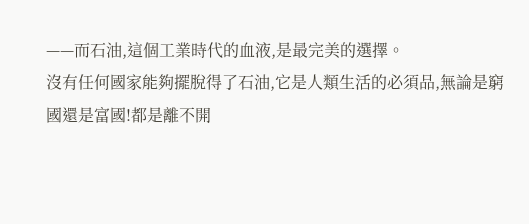——而石油,這個工業時代的血液,是最完美的選擇。
沒有任何國家能夠擺脫得了石油,它是人類生活的必須品,無論是窮國還是富國!都是離不開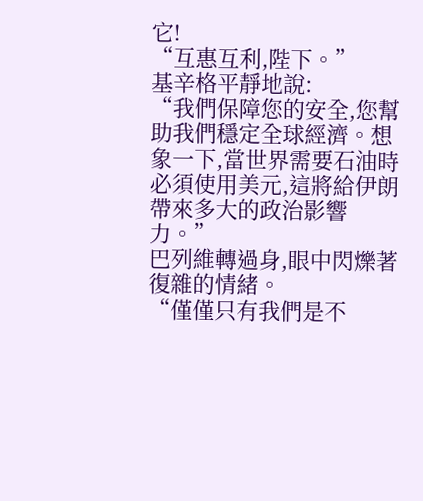它!
“互惠互利,陛下。”
基辛格平靜地說:
“我們保障您的安全,您幫助我們穩定全球經濟。想象一下,當世界需要石油時必須使用美元,這將給伊朗帶來多大的政治影響力。”
巴列維轉過身,眼中閃爍著復雜的情緒。
“僅僅只有我們是不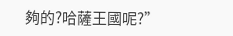夠的?哈薩王國呢?”